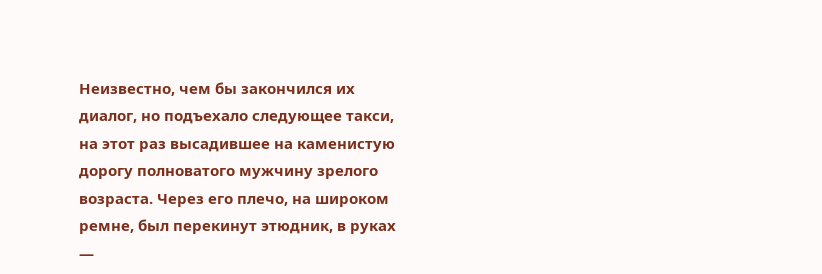Неизвестно, чем бы закончился их диалог, но подъехало следующее такси, на этот раз высадившее на каменистую дорогу полноватого мужчину зрелого возраста. Через его плечо, на широком ремне, был перекинут этюдник, в руках —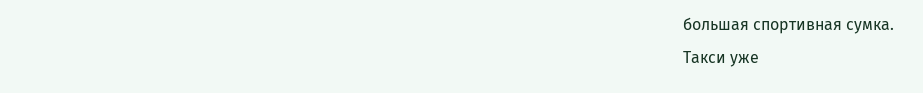большая спортивная сумка.
Такси уже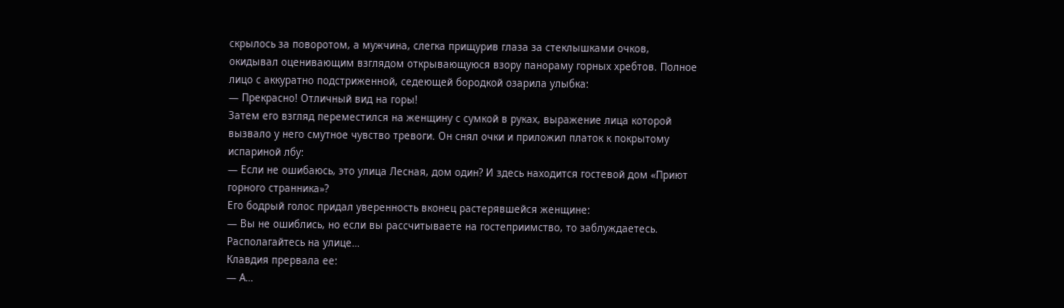скрылось за поворотом, а мужчина, слегка прищурив глаза за стеклышками очков, окидывал оценивающим взглядом открывающуюся взору панораму горных хребтов. Полное лицо с аккуратно подстриженной, седеющей бородкой озарила улыбка:
— Прекрасно! Отличный вид на горы!
Затем его взгляд переместился на женщину с сумкой в руках, выражение лица которой вызвало у него смутное чувство тревоги. Он снял очки и приложил платок к покрытому испариной лбу:
— Если не ошибаюсь, это улица Лесная, дом один? И здесь находится гостевой дом «Приют горного странника»?
Его бодрый голос придал уверенность вконец растерявшейся женщине:
— Вы не ошиблись, но если вы рассчитываете на гостеприимство, то заблуждаетесь. Располагайтесь на улице…
Клавдия прервала ее:
— А…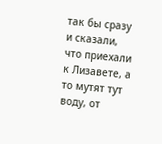так бы сразу и сказали, что приехали к Лизавете, а то мутят тут воду, от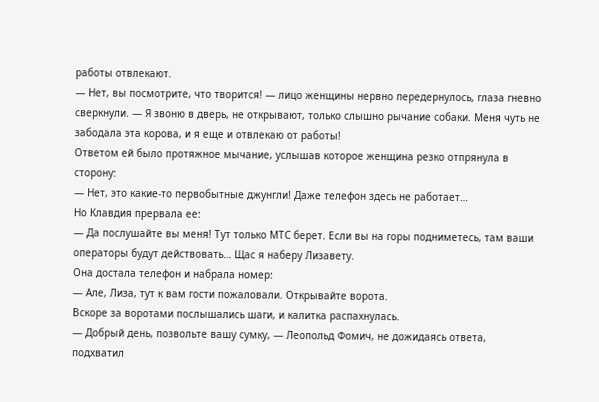работы отвлекают.
— Нет, вы посмотрите, что творится! — лицо женщины нервно передернулось, глаза гневно сверкнули. — Я звоню в дверь, не открывают, только слышно рычание собаки. Меня чуть не забодала эта корова, и я еще и отвлекаю от работы!
Ответом ей было протяжное мычание, услышав которое женщина резко отпрянула в сторону:
— Нет, это какие-то первобытные джунгли! Даже телефон здесь не работает…
Но Клавдия прервала ее:
— Да послушайте вы меня! Тут только МТС берет. Если вы на горы подниметесь, там ваши операторы будут действовать… Щас я наберу Лизавету.
Она достала телефон и набрала номер:
— Але, Лиза, тут к вам гости пожаловали. Открывайте ворота.
Вскоре за воротами послышались шаги, и калитка распахнулась.
— Добрый день, позвольте вашу сумку, — Леопольд Фомич, не дожидаясь ответа, подхватил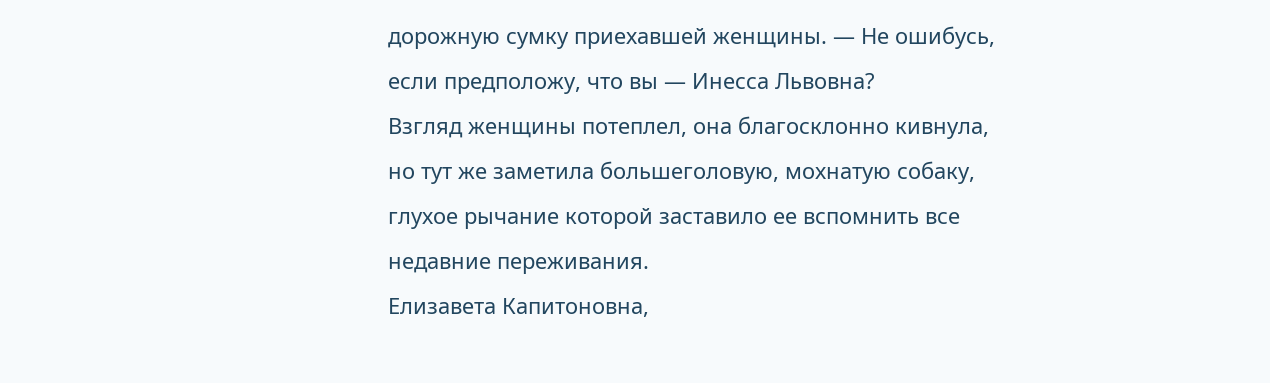дорожную сумку приехавшей женщины. — Не ошибусь, если предположу, что вы — Инесса Львовна?
Взгляд женщины потеплел, она благосклонно кивнула, но тут же заметила большеголовую, мохнатую собаку, глухое рычание которой заставило ее вспомнить все недавние переживания.
Елизавета Капитоновна,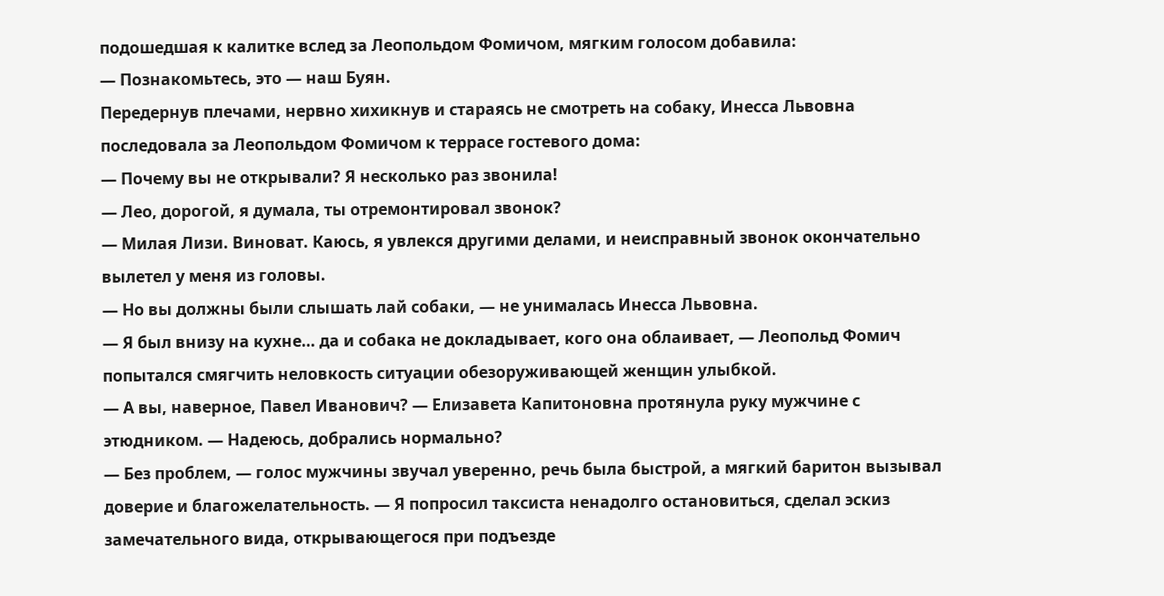подошедшая к калитке вслед за Леопольдом Фомичом, мягким голосом добавила:
— Познакомьтесь, это — наш Буян.
Передернув плечами, нервно хихикнув и стараясь не смотреть на собаку, Инесса Львовна последовала за Леопольдом Фомичом к террасе гостевого дома:
— Почему вы не открывали? Я несколько раз звонила!
— Лео, дорогой, я думала, ты отремонтировал звонок?
— Милая Лизи. Виноват. Каюсь, я увлекся другими делами, и неисправный звонок окончательно вылетел у меня из головы.
— Но вы должны были слышать лай собаки, — не унималась Инесса Львовна.
— Я был внизу на кухне… да и собака не докладывает, кого она облаивает, — Леопольд Фомич попытался смягчить неловкость ситуации обезоруживающей женщин улыбкой.
— А вы, наверное, Павел Иванович? — Елизавета Капитоновна протянула руку мужчине с этюдником. — Надеюсь, добрались нормально?
— Без проблем, — голос мужчины звучал уверенно, речь была быстрой, а мягкий баритон вызывал доверие и благожелательность. — Я попросил таксиста ненадолго остановиться, сделал эскиз замечательного вида, открывающегося при подъезде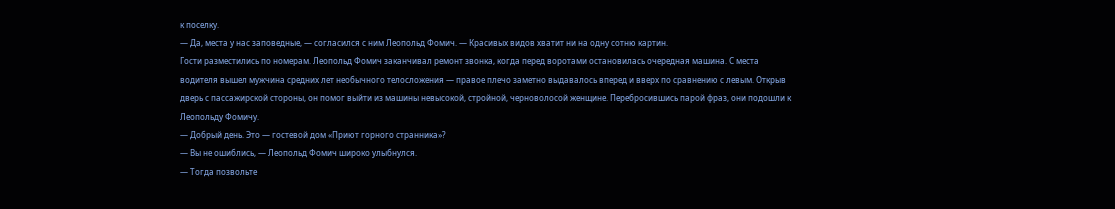к поселку.
— Да, места у нас заповедные, — согласился с ним Леопольд Фомич. — Красивых видов хватит ни на одну сотню картин.
Гости разместились по номерам. Леопольд Фомич заканчивал ремонт звонка, когда перед воротами остановилась очередная машина. С места водителя вышел мужчина средних лет необычного телосложения — правое плечо заметно выдавалось вперед и вверх по сравнению с левым. Открыв дверь с пассажирской стороны, он помог выйти из машины невысокой, стройной, черноволосой женщине. Перебросившись парой фраз, они подошли к Леопольду Фомичу.
— Добрый день. Это — гостевой дом «Приют горного странника»?
— Вы не ошиблись, — Леопольд Фомич широко улыбнулся.
— Тогда позвольте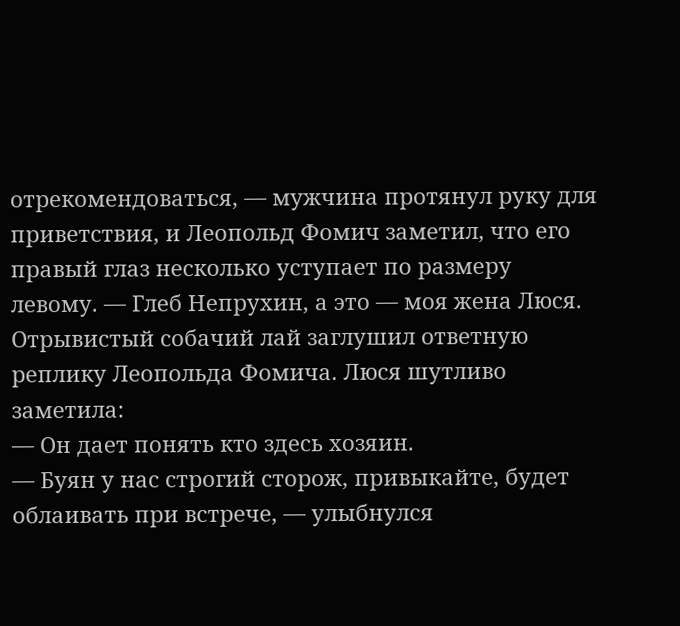отрекомендоваться, — мужчина протянул руку для приветствия, и Леопольд Фомич заметил, что его правый глаз несколько уступает по размеру левому. — Глеб Непрухин, а это — моя жена Люся.
Отрывистый собачий лай заглушил ответную реплику Леопольда Фомича. Люся шутливо заметила:
— Он дает понять кто здесь хозяин.
— Буян у нас строгий сторож, привыкайте, будет облаивать при встрече, — улыбнулся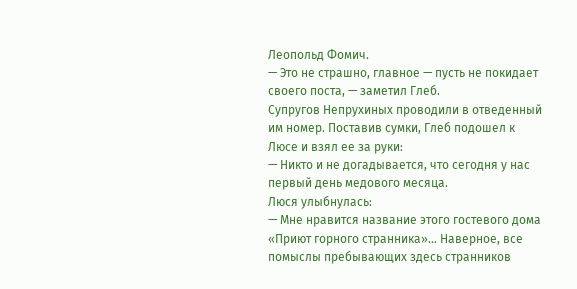Леопольд Фомич.
— Это не страшно, главное — пусть не покидает своего поста, — заметил Глеб.
Супругов Непрухиных проводили в отведенный им номер. Поставив сумки, Глеб подошел к Люсе и взял ее за руки:
— Никто и не догадывается, что сегодня у нас первый день медового месяца.
Люся улыбнулась:
— Мне нравится название этого гостевого дома «Приют горного странника»… Наверное, все помыслы пребывающих здесь странников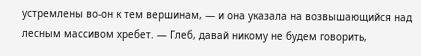устремлены во-он к тем вершинам, — и она указала на возвышающийся над лесным массивом хребет. — Глеб, давай никому не будем говорить,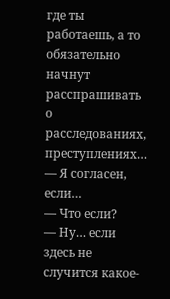где ты работаешь, а то обязательно начнут расспрашивать о расследованиях, преступлениях…
— Я согласен, если…
— Что если?
— Ну… если здесь не случится какое-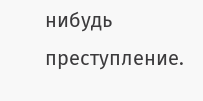нибудь преступление.